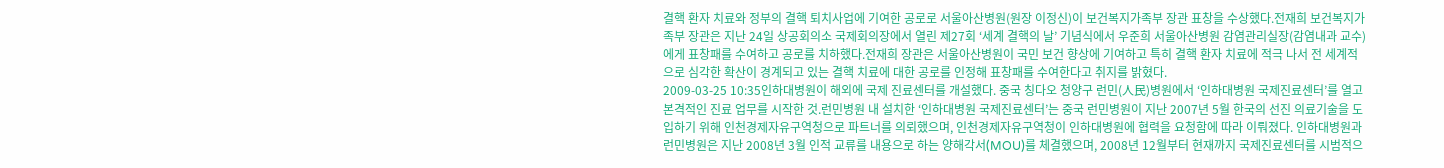결핵 환자 치료와 정부의 결핵 퇴치사업에 기여한 공로로 서울아산병원(원장 이정신)이 보건복지가족부 장관 표창을 수상했다.전재희 보건복지가족부 장관은 지난 24일 상공회의소 국제회의장에서 열린 제27회 ‘세계 결핵의 날’ 기념식에서 우준희 서울아산병원 감염관리실장(감염내과 교수)에게 표창패를 수여하고 공로를 치하했다.전재희 장관은 서울아산병원이 국민 보건 향상에 기여하고 특히 결핵 환자 치료에 적극 나서 전 세계적으로 심각한 확산이 경계되고 있는 결핵 치료에 대한 공로를 인정해 표창패를 수여한다고 취지를 밝혔다.
2009-03-25 10:35인하대병원이 해외에 국제 진료센터를 개설했다. 중국 칭다오 청양구 런민(人民)병원에서 ‘인하대병원 국제진료센터’를 열고 본격적인 진료 업무를 시작한 것.런민병원 내 설치한 ‘인하대병원 국제진료센터’는 중국 런민병원이 지난 2007년 5월 한국의 선진 의료기술을 도입하기 위해 인천경제자유구역청으로 파트너를 의뢰했으며, 인천경제자유구역청이 인하대병원에 협력을 요청함에 따라 이뤄졌다. 인하대병원과 런민병원은 지난 2008년 3월 인적 교류를 내용으로 하는 양해각서(MOU)를 체결했으며, 2008년 12월부터 현재까지 국제진료센터를 시범적으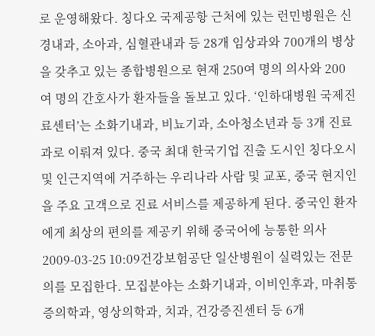로 운영해왔다. 칭다오 국제공항 근처에 있는 런민병원은 신경내과, 소아과, 심혈관내과 등 28개 임상과와 700개의 병상을 갖추고 있는 종합병원으로 현재 250여 명의 의사와 200여 명의 간호사가 환자들을 돌보고 있다. ‘인하대병원 국제진료센터’는 소화기내과, 비뇨기과, 소아청소년과 등 3개 진료과로 이뤄져 있다. 중국 최대 한국기업 진출 도시인 칭다오시 및 인근지역에 거주하는 우리나라 사람 및 교포, 중국 현지인을 주요 고객으로 진료 서비스를 제공하게 된다. 중국인 환자에게 최상의 편의를 제공키 위해 중국어에 능통한 의사
2009-03-25 10:09건강보험공단 일산병원이 실력있는 전문의를 모집한다. 모집분야는 소화기내과, 이비인후과, 마취통증의학과, 영상의학과, 치과, 건강증진센터 등 6개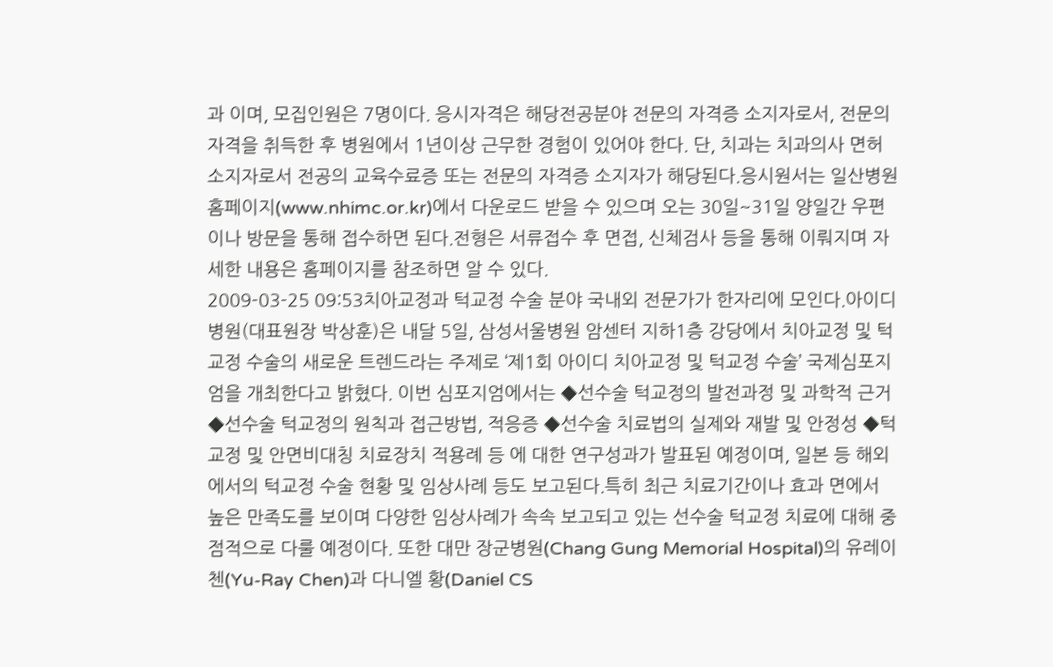과 이며, 모집인원은 7명이다. 응시자격은 해당전공분야 전문의 자격증 소지자로서, 전문의 자격을 취득한 후 병원에서 1년이상 근무한 경험이 있어야 한다. 단, 치과는 치과의사 면허소지자로서 전공의 교육수료증 또는 전문의 자격증 소지자가 해당된다.응시원서는 일산병원 홈페이지(www.nhimc.or.kr)에서 다운로드 받을 수 있으며 오는 30일~31일 양일간 우편이나 방문을 통해 접수하면 된다.전형은 서류접수 후 면접, 신체검사 등을 통해 이뤄지며 자세한 내용은 홈페이지를 참조하면 알 수 있다.
2009-03-25 09:53치아교정과 턱교정 수술 분야 국내외 전문가가 한자리에 모인다.아이디병원(대표원장 박상훈)은 내달 5일, 삼성서울병원 암센터 지하1층 강당에서 치아교정 및 턱교정 수술의 새로운 트렌드라는 주제로 ‘제1회 아이디 치아교정 및 턱교정 수술’ 국제심포지엄을 개최한다고 밝혔다. 이번 심포지엄에서는 ◆선수술 턱교정의 발전과정 및 과학적 근거 ◆선수술 턱교정의 원칙과 접근방법, 적응증 ◆선수술 치료법의 실제와 재발 및 안정성 ◆턱교정 및 안면비대칭 치료장치 적용례 등 에 대한 연구성과가 발표된 예정이며, 일본 등 해외에서의 턱교정 수술 현황 및 임상사례 등도 보고된다.특히 최근 치료기간이나 효과 면에서 높은 만족도를 보이며 다양한 임상사례가 속속 보고되고 있는 선수술 턱교정 치료에 대해 중점적으로 다룰 예정이다. 또한 대만 장군병원(Chang Gung Memorial Hospital)의 유레이 첸(Yu-Ray Chen)과 다니엘 황(Daniel CS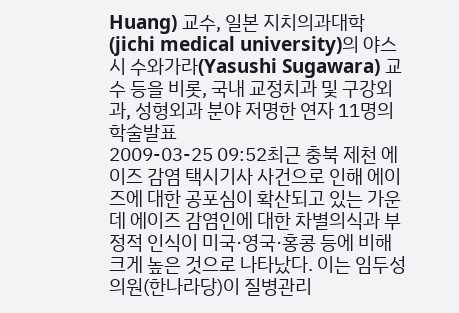Huang) 교수, 일본 지치의과대학(jichi medical university)의 야스시 수와가라(Yasushi Sugawara) 교수 등을 비롯, 국내 교정치과 및 구강외과, 성형외과 분야 저명한 연자 11명의 학술발표
2009-03-25 09:52최근 충북 제천 에이즈 감염 택시기사 사건으로 인해 에이즈에 대한 공포심이 확산되고 있는 가운데 에이즈 감염인에 대한 차별의식과 부정적 인식이 미국·영국·홍콩 등에 비해 크게 높은 것으로 나타났다. 이는 임두성 의원(한나라당)이 질병관리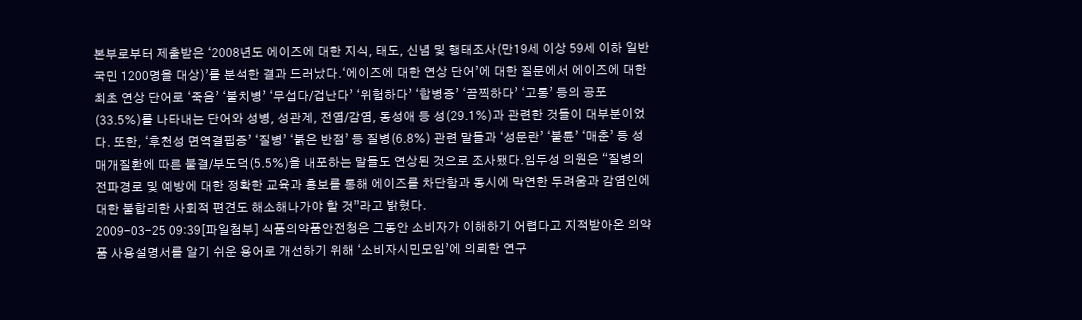본부로부터 제출받은 ‘2008년도 에이즈에 대한 지식, 태도, 신념 및 행태조사(만19세 이상 59세 이하 일반국민 1200명을 대상)’를 분석한 결과 드러났다.‘에이즈에 대한 연상 단어’에 대한 질문에서 에이즈에 대한 최초 연상 단어로 ‘죽음’ ‘불치병’ ‘무섭다/겁난다’ ‘위험하다’ ‘합병증’ ‘끔찍하다’ ‘고통’ 등의 공포(33.5%)를 나타내는 단어와 성병, 성관계, 전염/감염, 동성애 등 성(29.1%)과 관련한 것들이 대부분이었다. 또한, ‘후천성 면역결핍증’ ‘질병’ ‘붉은 반점’ 등 질병(6.8%) 관련 말들과 ‘성문란’ ‘불륜’ ‘매춘’ 등 성매개질환에 따른 불결/부도덕(5.5%)을 내포하는 말들도 연상된 것으로 조사됐다.임두성 의원은 “질병의 전파경로 및 예방에 대한 정확한 교육과 홍보를 통해 에이즈를 차단함과 동시에 막연한 두려움과 감염인에 대한 불합리한 사회적 편견도 해소해나가야 할 것”라고 밝혔다.
2009-03-25 09:39[파일첨부] 식품의약품안전청은 그동안 소비자가 이해하기 어렵다고 지적받아온 의약품 사용설명서를 알기 쉬운 용어로 개선하기 위해 ‘소비자시민모임’에 의뢰한 연구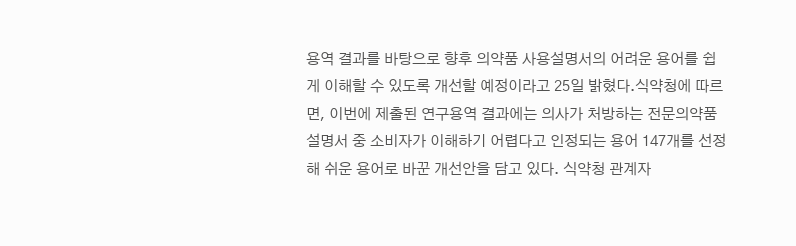용역 결과를 바탕으로 향후 의약품 사용설명서의 어려운 용어를 쉽게 이해할 수 있도록 개선할 예정이라고 25일 밝혔다.식약청에 따르면, 이번에 제출된 연구용역 결과에는 의사가 처방하는 전문의약품 설명서 중 소비자가 이해하기 어렵다고 인정되는 용어 147개를 선정해 쉬운 용어로 바꾼 개선안을 담고 있다. 식약청 관계자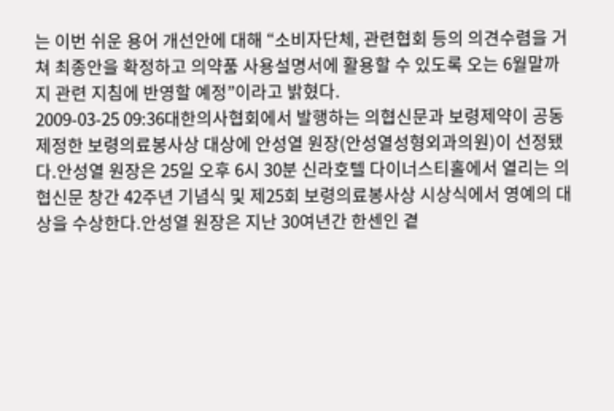는 이번 쉬운 용어 개선안에 대해 “소비자단체, 관련협회 등의 의견수렴을 거쳐 최종안을 확정하고 의약품 사용설명서에 활용할 수 있도록 오는 6월말까지 관련 지침에 반영할 예정”이라고 밝혔다.
2009-03-25 09:36대한의사협회에서 발행하는 의협신문과 보령제약이 공동 제정한 보령의료봉사상 대상에 안성열 원장(안성열성형외과의원)이 선정됐다.안성열 원장은 25일 오후 6시 30분 신라호텔 다이너스티홀에서 열리는 의협신문 창간 42주년 기념식 및 제25회 보령의료봉사상 시상식에서 영예의 대상을 수상한다.안성열 원장은 지난 30여년간 한센인 곁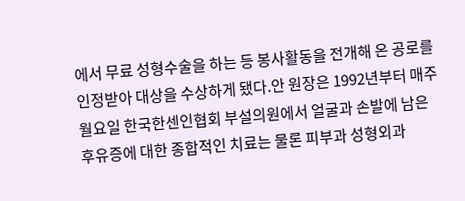에서 무료 성형수술을 하는 등 봉사활동을 전개해 온 공로를 인정받아 대상을 수상하게 됐다.안 원장은 1992년부터 매주 월요일 한국한센인협회 부설의원에서 얼굴과 손발에 남은 후유증에 대한 종합적인 치료는 물론 피부과 성형외과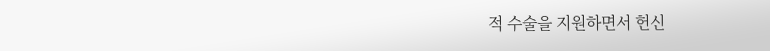적 수술을 지원하면서 헌신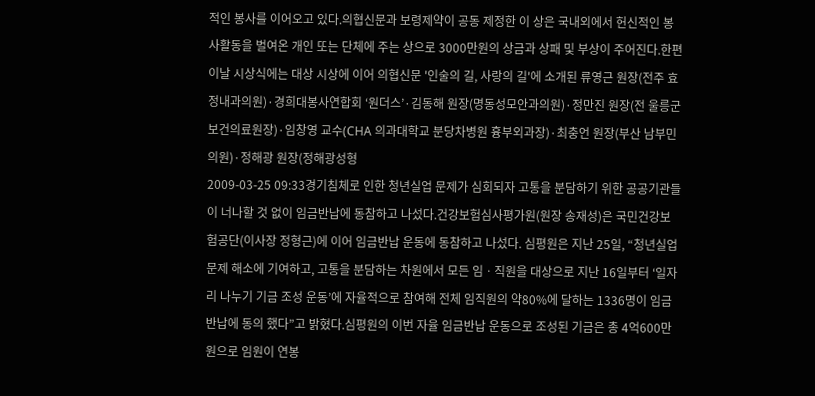적인 봉사를 이어오고 있다.의협신문과 보령제약이 공동 제정한 이 상은 국내외에서 헌신적인 봉사활동을 벌여온 개인 또는 단체에 주는 상으로 3000만원의 상금과 상패 및 부상이 주어진다.한편 이날 시상식에는 대상 시상에 이어 의협신문 '인술의 길, 사랑의 길'에 소개된 류영근 원장(전주 효정내과의원)·경희대봉사연합회 ‘원더스’·김동해 원장(명동성모안과의원)·정만진 원장(전 울릉군보건의료원장)·임창영 교수(CHA 의과대학교 분당차병원 흉부외과장)·최충언 원장(부산 남부민의원)·정해광 원장(정해광성형
2009-03-25 09:33경기침체로 인한 청년실업 문제가 심회되자 고통을 분담하기 위한 공공기관들이 너나할 것 없이 임금반납에 동참하고 나섰다.건강보험심사평가원(원장 송재성)은 국민건강보험공단(이사장 정형근)에 이어 임금반납 운동에 동참하고 나섰다. 심평원은 지난 25일, “청년실업 문제 해소에 기여하고, 고통을 분담하는 차원에서 모든 임ㆍ직원을 대상으로 지난 16일부터 ‘일자리 나누기 기금 조성 운동’에 자율적으로 참여해 전체 임직원의 약80%에 달하는 1336명이 임금반납에 동의 했다”고 밝혔다.심평원의 이번 자율 임금반납 운동으로 조성된 기금은 총 4억600만원으로 임원이 연봉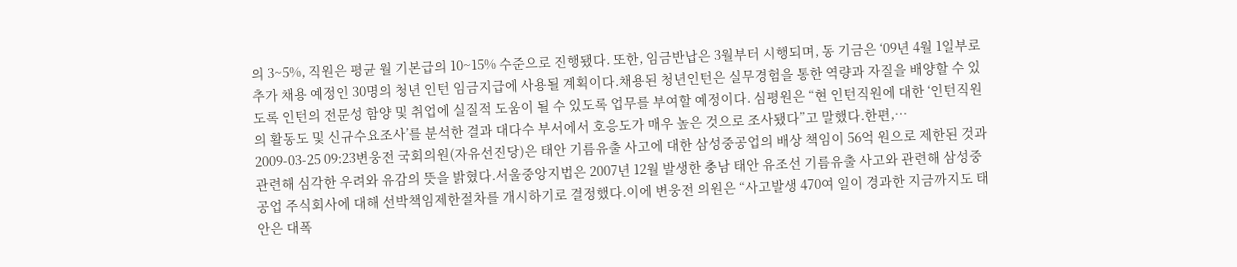의 3~5%, 직원은 평균 월 기본급의 10~15% 수준으로 진행됐다. 또한, 임금반납은 3월부터 시행되며, 동 기금은 ‘09년 4월 1일부로 추가 채용 예정인 30명의 청년 인턴 임금지급에 사용될 계획이다.채용된 청년인턴은 실무경험을 통한 역량과 자질을 배양할 수 있도록 인턴의 전문성 함양 및 취업에 실질적 도움이 될 수 있도록 업무를 부여할 예정이다. 심평원은 “현 인턴직원에 대한 ‘인턴직원의 활동도 및 신규수요조사’를 분석한 결과 대다수 부서에서 호응도가 매우 높은 것으로 조사됐다”고 말했다.한편,…
2009-03-25 09:23변웅전 국회의원(자유선진당)은 태안 기름유출 사고에 대한 삼성중공업의 배상 책임이 56억 원으로 제한된 것과 관련해 심각한 우려와 유감의 뜻을 밝혔다.서울중앙지법은 2007년 12월 발생한 충남 태안 유조선 기름유출 사고와 관련해 삼성중공업 주식회사에 대해 선박책임제한절차를 개시하기로 결정했다.이에 변웅전 의원은 “사고발생 470여 일이 경과한 지금까지도 태안은 대폭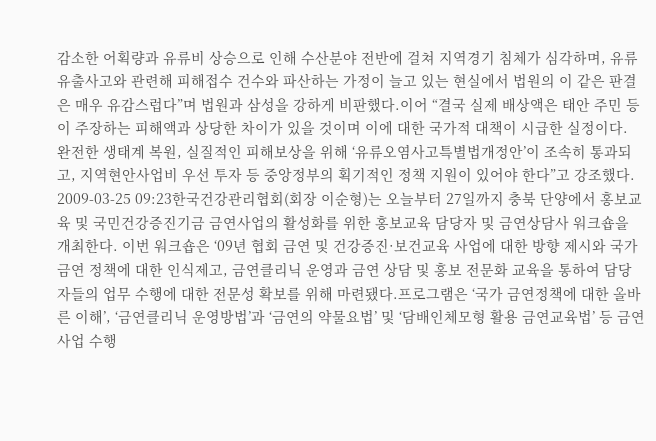감소한 어획량과 유류비 상승으로 인해 수산분야 전반에 걸쳐 지역경기 침체가 심각하며, 유류유출사고와 관련해 피해접수 건수와 파산하는 가정이 늘고 있는 현실에서 법원의 이 같은 판결은 매우 유감스럽다”며 법원과 삼성을 강하게 비판했다.이어 “결국 실제 배상액은 태안 주민 등이 주장하는 피해액과 상당한 차이가 있을 것이며 이에 대한 국가적 대책이 시급한 실정이다. 완전한 생태계 복원, 실질적인 피해보상을 위해 ‘유류오염사고특별법개정안’이 조속히 통과되고, 지역현안사업비 우선 투자 등 중앙정부의 획기적인 정책 지원이 있어야 한다”고 강조했다.
2009-03-25 09:23한국건강관리협회(회장 이순형)는 오늘부터 27일까지 충북 단양에서 홍보교육 및 국민건강증진기금 금연사업의 활성화를 위한 홍보교육 담당자 및 금연상담사 워크숍을 개최한다. 이번 워크숍은 ‘09년 협회 금연 및 건강증진·보건교육 사업에 대한 방향 제시와 국가 금연 정책에 대한 인식제고, 금연클리닉 운영과 금연 상담 및 홍보 전문화 교육을 통하여 담당자들의 업무 수행에 대한 전문성 확보를 위해 마련됐다.프로그램은 ‘국가 금연정책에 대한 올바른 이해’, ‘금연클리닉 운영방법’과 ‘금연의 약물요법’ 및 ‘담배인체모형 활용 금연교육법’ 등 금연사업 수행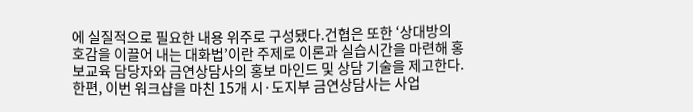에 실질적으로 필요한 내용 위주로 구성됐다.건협은 또한 ‘상대방의 호감을 이끌어 내는 대화법’이란 주제로 이론과 실습시간을 마련해 홍보교육 담당자와 금연상담사의 홍보 마인드 및 상담 기술을 제고한다. 한편, 이번 워크샵을 마친 15개 시·도지부 금연상담사는 사업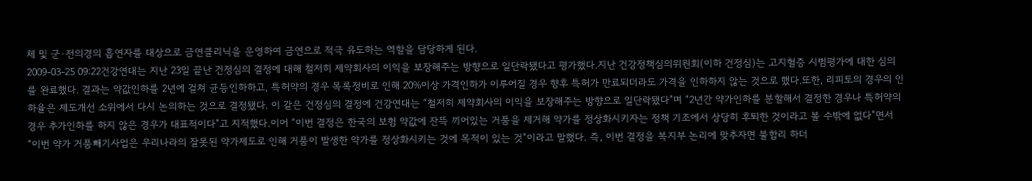체 및 군·전의경의 흡연자를 대상으로 금연클리닉을 운영하여 금연으로 적극 유도하는 역할을 담당하게 된다.
2009-03-25 09:22건강연대는 지난 23일 끝난 건정심의 결정에 대해 철저히 제약회사의 이익을 보장해주는 방향으로 일단락됐다고 평가했다.지난 건강정책심의위원회(이하 건정심)는 고지혈증 시범평가에 대한 심의를 완료했다. 결과는 약값인하를 2년에 걸쳐 균등인하하고, 특허약의 경우 목록정비로 인해 20%이상 가격인하가 이루어질 경우 향후 특허가 만료되더라도 가격을 인하하지 않는 것으로 했다.또한, 리피토의 경우의 인하율은 제도개선 소위에서 다시 논의하는 것으로 결정됐다. 이 같은 건정심의 결정에 건강연대는 “철저히 제약회사의 이익을 보장해주는 방향으로 일단락됐다”며 “2년간 약가인하를 분할해서 결정한 경우나 특허약의 경우 추가인하를 하지 않은 경우가 대표적이다”고 지적했다.이어 “이번 결정은 한국의 보험 약값에 잔뜩 끼어있는 거품을 제거해 약가를 정상화시키자는 정책 기조에서 상당히 후퇴한 것이라고 볼 수밖에 없다”면서 “이번 약가 거품빼기사업은 우리나라의 잘못된 약가제도로 인해 거품이 발생한 약가를 정상화시키는 것에 목적이 있는 것”이라고 말했다. 즉, 이번 결정을 복지부 논리에 맞추자면 불합리 하더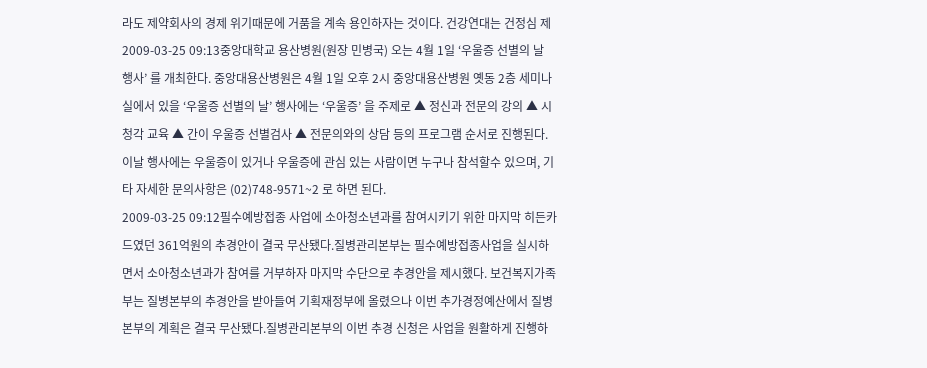라도 제약회사의 경제 위기때문에 거품을 계속 용인하자는 것이다. 건강연대는 건정심 제
2009-03-25 09:13중앙대학교 용산병원(원장 민병국) 오는 4월 1일 ‘우울증 선별의 날 행사’ 를 개최한다. 중앙대용산병원은 4월 1일 오후 2시 중앙대용산병원 옛동 2층 세미나실에서 있을 ‘우울증 선별의 날’ 행사에는 ‘우울증’ 을 주제로 ▲ 정신과 전문의 강의 ▲ 시청각 교육 ▲ 간이 우울증 선별검사 ▲ 전문의와의 상담 등의 프로그램 순서로 진행된다. 이날 행사에는 우울증이 있거나 우울증에 관심 있는 사람이면 누구나 참석할수 있으며, 기타 자세한 문의사항은 (02)748-9571~2 로 하면 된다.
2009-03-25 09:12필수예방접종 사업에 소아청소년과를 참여시키기 위한 마지막 히든카드였던 361억원의 추경안이 결국 무산됐다.질병관리본부는 필수예방접종사업을 실시하면서 소아청소년과가 참여를 거부하자 마지막 수단으로 추경안을 제시했다. 보건복지가족부는 질병본부의 추경안을 받아들여 기획재정부에 올렸으나 이번 추가경정예산에서 질병본부의 계획은 결국 무산됐다.질병관리본부의 이번 추경 신청은 사업을 원활하게 진행하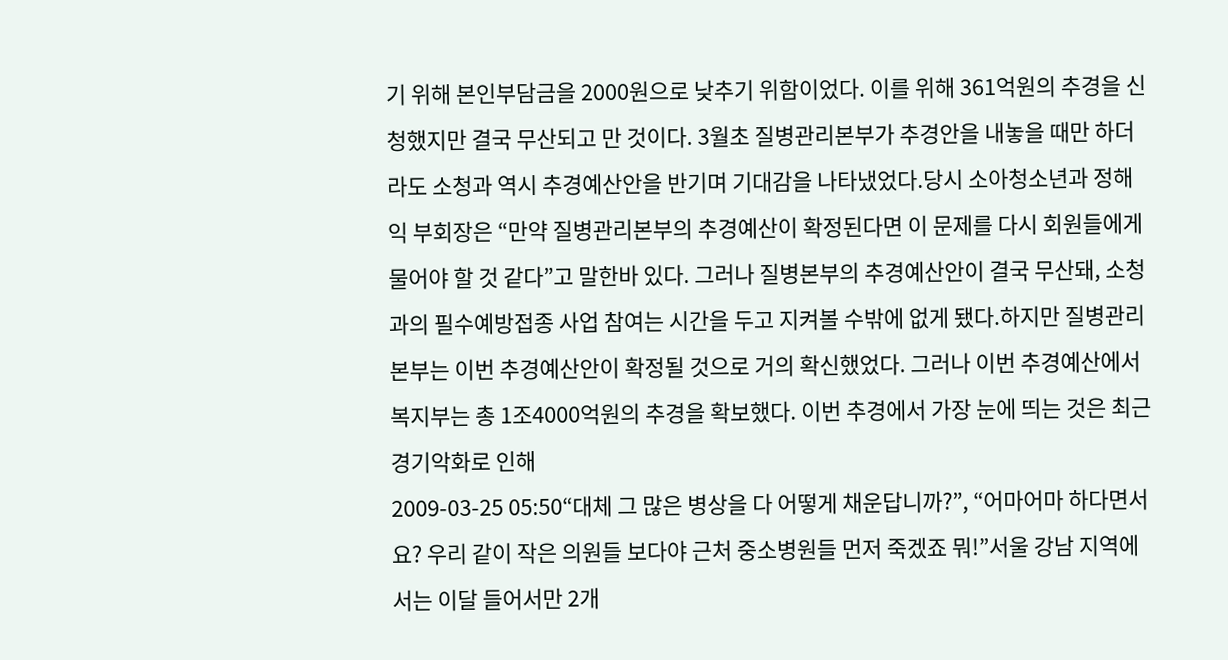기 위해 본인부담금을 2000원으로 낮추기 위함이었다. 이를 위해 361억원의 추경을 신청했지만 결국 무산되고 만 것이다. 3월초 질병관리본부가 추경안을 내놓을 때만 하더라도 소청과 역시 추경예산안을 반기며 기대감을 나타냈었다.당시 소아청소년과 정해익 부회장은 “만약 질병관리본부의 추경예산이 확정된다면 이 문제를 다시 회원들에게 물어야 할 것 같다”고 말한바 있다. 그러나 질병본부의 추경예산안이 결국 무산돼, 소청과의 필수예방접종 사업 참여는 시간을 두고 지켜볼 수밖에 없게 됐다.하지만 질병관리본부는 이번 추경예산안이 확정될 것으로 거의 확신했었다. 그러나 이번 추경예산에서 복지부는 총 1조4000억원의 추경을 확보했다. 이번 추경에서 가장 눈에 띄는 것은 최근 경기악화로 인해
2009-03-25 05:50“대체 그 많은 병상을 다 어떻게 채운답니까?”, “어마어마 하다면서요? 우리 같이 작은 의원들 보다야 근처 중소병원들 먼저 죽겠죠 뭐!”서울 강남 지역에서는 이달 들어서만 2개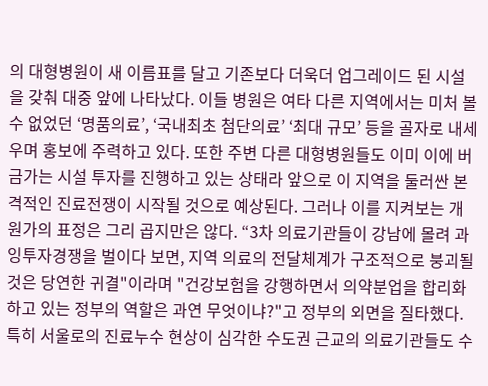의 대형병원이 새 이름표를 달고 기존보다 더욱더 업그레이드 된 시설을 갖춰 대중 앞에 나타났다. 이들 병원은 여타 다른 지역에서는 미처 볼 수 없었던 ‘명품의료’, ‘국내최초 첨단의료’ ‘최대 규모’ 등을 골자로 내세우며 홍보에 주력하고 있다. 또한 주변 다른 대형병원들도 이미 이에 버금가는 시설 투자를 진행하고 있는 상태라 앞으로 이 지역을 둘러싼 본격적인 진료전쟁이 시작될 것으로 예상된다. 그러나 이를 지켜보는 개원가의 표정은 그리 곱지만은 않다. “3차 의료기관들이 강남에 몰려 과잉투자경쟁을 벌이다 보면, 지역 의료의 전달체계가 구조적으로 붕괴될 것은 당연한 귀결"이라며 "건강보험을 강행하면서 의약분업을 합리화하고 있는 정부의 역할은 과연 무엇이냐?"고 정부의 외면을 질타했다.특히 서울로의 진료누수 현상이 심각한 수도권 근교의 의료기관들도 수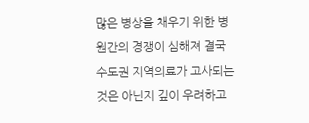많은 병상을 채우기 위한 병원간의 경쟁이 심해져 결국 수도권 지역의료가 고사되는 것은 아닌지 깊이 우려하고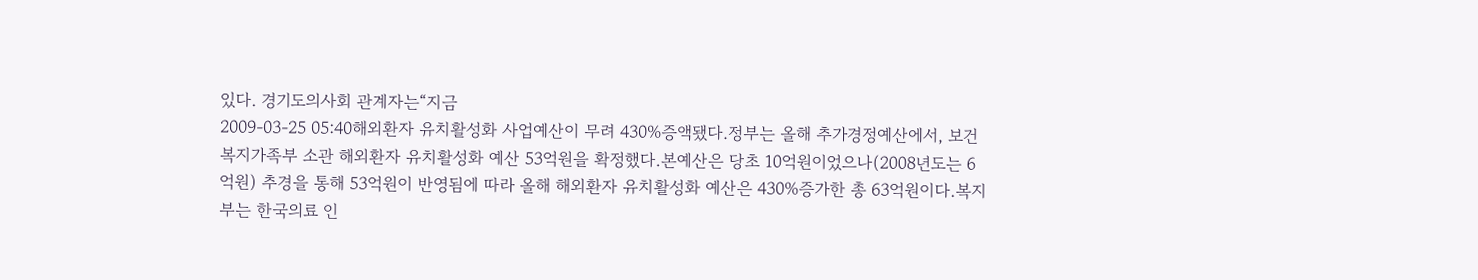있다. 경기도의사회 관계자는“지금
2009-03-25 05:40해외환자 유치활성화 사업예산이 무려 430%증액됐다.정부는 올해 추가경정예산에서, 보건복지가족부 소관 해외환자 유치활성화 예산 53억원을 확정했다.본예산은 당초 10억원이었으나(2008년도는 6억원) 추경을 통해 53억원이 반영됨에 따라 올해 해외환자 유치활성화 예산은 430%증가한 총 63억원이다.복지부는 한국의료 인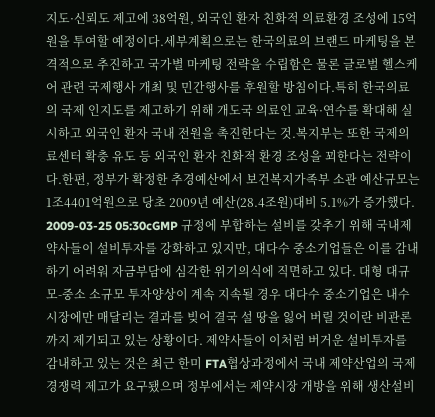지도·신뢰도 제고에 38억원, 외국인 환자 친화적 의료환경 조성에 15억원을 투여할 예정이다.세부계획으로는 한국의료의 브랜드 마케팅을 본격적으로 추진하고 국가별 마케팅 전략을 수립함은 물론 글로벌 헬스케어 관련 국제행사 개최 및 민간행사를 후원할 방침이다.특히 한국의료의 국제 인지도를 제고하기 위해 개도국 의료인 교육·연수를 확대해 실시하고 외국인 환자 국내 전원을 촉진한다는 것.복지부는 또한 국제의료센터 확충 유도 등 외국인 환자 친화적 환경 조성을 꾀한다는 전략이다.한편, 정부가 확정한 추경예산에서 보건복지가족부 소관 예산규모는 1조4401억원으로 당초 2009년 예산(28.4조원)대비 5.1%가 증가했다.
2009-03-25 05:30cGMP 규정에 부합하는 설비를 갖추기 위해 국내제약사들이 설비투자를 강화하고 있지만, 대다수 중소기업들은 이를 감내하기 어려워 자금부담에 심각한 위기의식에 직면하고 있다. 대형 대규모-중소 소규모 투자양상이 계속 지속될 경우 대다수 중소기업은 내수시장에만 매달리는 결과를 빚어 결국 설 땅을 잃어 버릴 것이란 비관론까지 제기되고 있는 상황이다. 제약사들이 이처럼 버거운 설비투자를 감내하고 있는 것은 최근 한미 FTA협상과정에서 국내 제약산업의 국제 경쟁력 제고가 요구됐으며 정부에서는 제약시장 개방을 위해 생산설비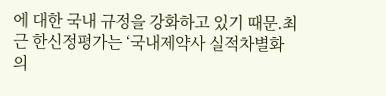에 대한 국내 규정을 강화하고 있기 때문.최근 한신정평가는 ‘국내제약사 실적차별화의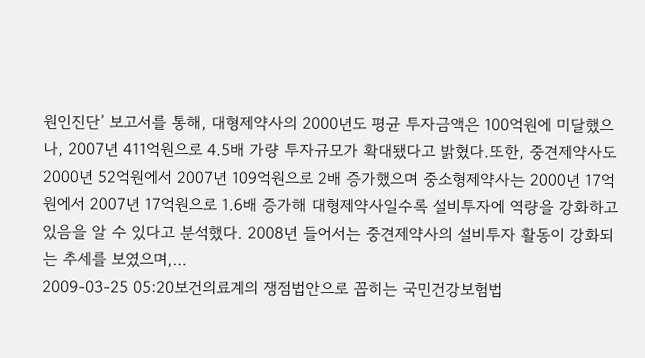원인진단’ 보고서를 통해, 대형제약사의 2000년도 평균 투자금액은 100억원에 미달했으나, 2007년 411억원으로 4.5배 가량 투자규모가 확대됐다고 밝혔다.또한, 중견제약사도 2000년 52억원에서 2007년 109억원으로 2배 증가했으며 중소형제약사는 2000년 17억원에서 2007년 17억원으로 1.6배 증가해 대형제약사일수록 설비투자에 역량을 강화하고 있음을 알 수 있다고 분석했다. 2008년 들어서는 중견제약사의 설비투자 활동이 강화되는 추세를 보였으며,…
2009-03-25 05:20보건의료계의 쟁점법안으로 꼽히는 국민건강보험법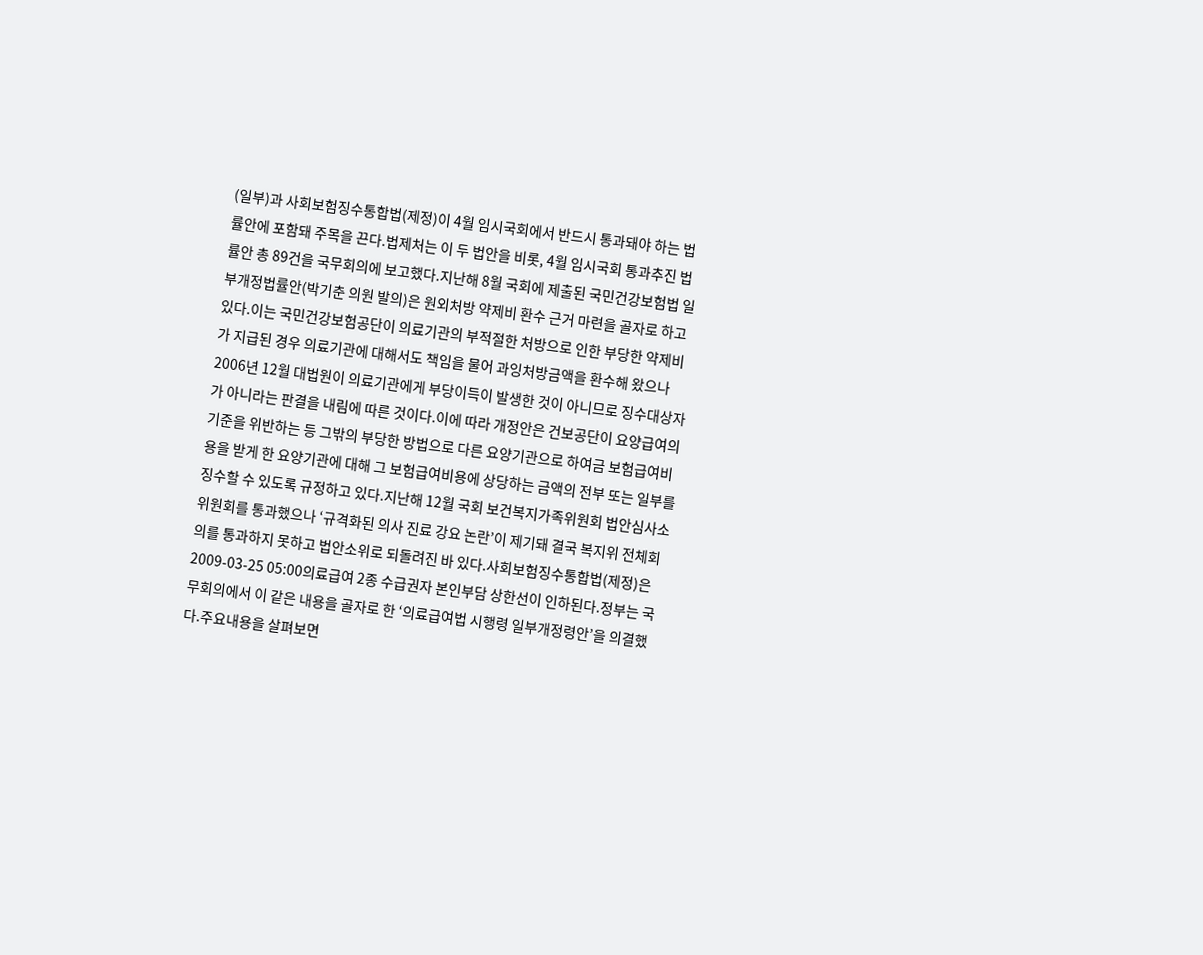(일부)과 사회보험징수통합법(제정)이 4월 임시국회에서 반드시 통과돼야 하는 법률안에 포함돼 주목을 끈다.법제처는 이 두 법안을 비롯, 4월 임시국회 통과추진 법률안 총 89건을 국무회의에 보고했다.지난해 8월 국회에 제출된 국민건강보험법 일부개정법률안(박기춘 의원 발의)은 원외처방 약제비 환수 근거 마련을 골자로 하고 있다.이는 국민건강보험공단이 의료기관의 부적절한 처방으로 인한 부당한 약제비가 지급된 경우 의료기관에 대해서도 책임을 물어 과잉처방금액을 환수해 왔으나 2006년 12월 대법원이 의료기관에게 부당이득이 발생한 것이 아니므로 징수대상자가 아니라는 판결을 내림에 따른 것이다.이에 따라 개정안은 건보공단이 요양급여의 기준을 위반하는 등 그밖의 부당한 방법으로 다른 요양기관으로 하여금 보험급여비용을 받게 한 요양기관에 대해 그 보험급여비용에 상당하는 금액의 전부 또는 일부를 징수할 수 있도록 규정하고 있다.지난해 12월 국회 보건복지가족위원회 법안심사소위원회를 통과했으나 ‘규격화된 의사 진료 강요 논란’이 제기돼 결국 복지위 전체회의를 통과하지 못하고 법안소위로 되돌려진 바 있다.사회보험징수통합법(제정)은
2009-03-25 05:00의료급여 2종 수급권자 본인부담 상한선이 인하된다.정부는 국무회의에서 이 같은 내용을 골자로 한 ‘의료급여법 시행령 일부개정령안’을 의결했다.주요내용을 살펴보면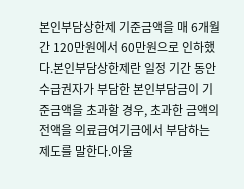본인부담상한제 기준금액을 매 6개월 간 120만원에서 60만원으로 인하했다.본인부담상한제란 일정 기간 동안 수급권자가 부담한 본인부담금이 기준금액을 초과할 경우, 초과한 금액의 전액을 의료급여기금에서 부담하는 제도를 말한다.아울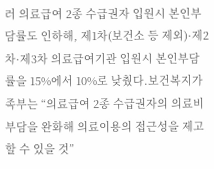러 의료급여 2종 수급권자 입원시 본인부담률도 인하해, 제1차(보건소 등 제외)·제2차·제3차 의료급여기관 입원시 본인부담률을 15%에서 10%로 낮췄다.보건복지가족부는 “의료급여 2종 수급권자의 의료비 부담을 완화해 의료이용의 접근성을 제고할 수 있을 것”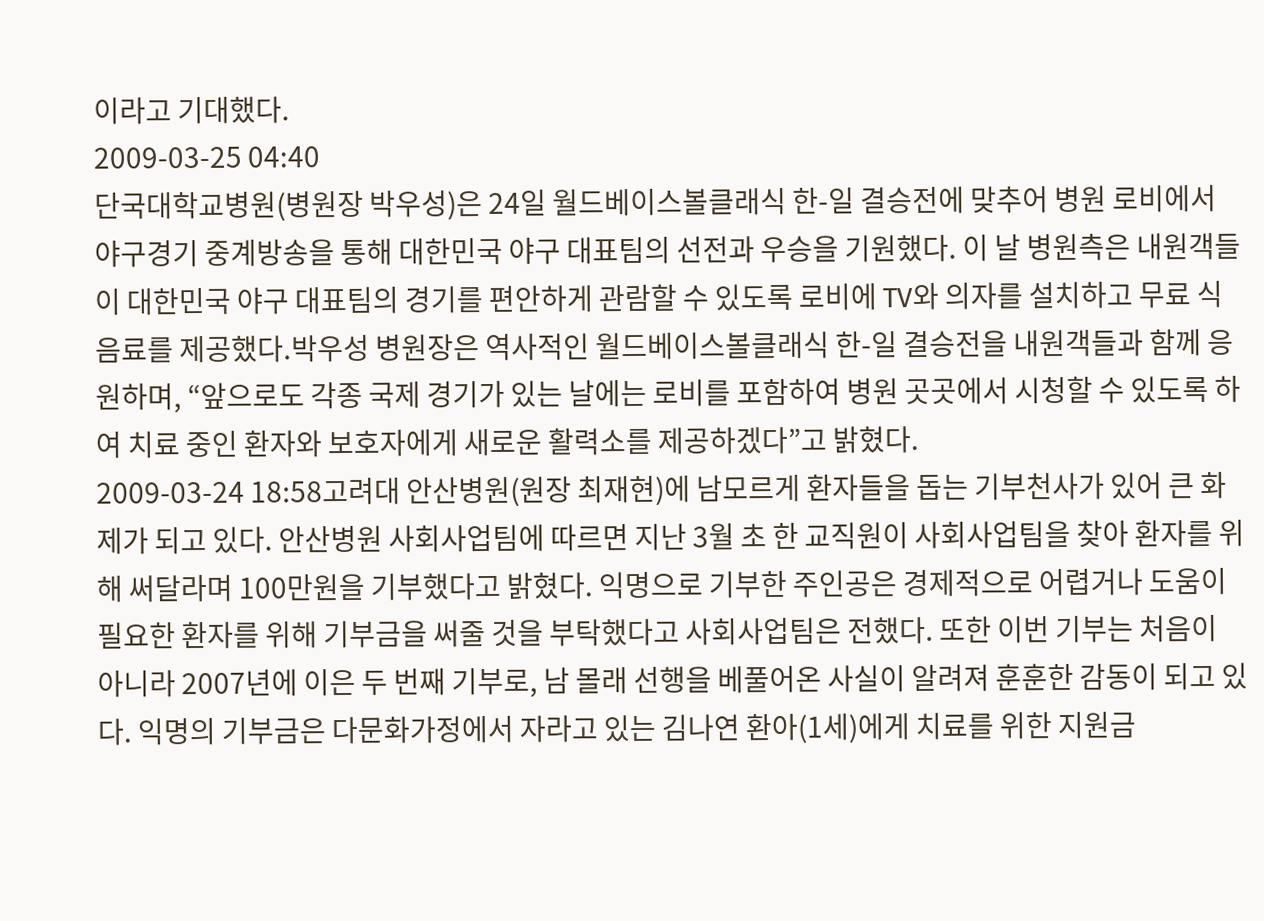이라고 기대했다.
2009-03-25 04:40
단국대학교병원(병원장 박우성)은 24일 월드베이스볼클래식 한-일 결승전에 맞추어 병원 로비에서 야구경기 중계방송을 통해 대한민국 야구 대표팀의 선전과 우승을 기원했다. 이 날 병원측은 내원객들이 대한민국 야구 대표팀의 경기를 편안하게 관람할 수 있도록 로비에 TV와 의자를 설치하고 무료 식음료를 제공했다.박우성 병원장은 역사적인 월드베이스볼클래식 한-일 결승전을 내원객들과 함께 응원하며, “앞으로도 각종 국제 경기가 있는 날에는 로비를 포함하여 병원 곳곳에서 시청할 수 있도록 하여 치료 중인 환자와 보호자에게 새로운 활력소를 제공하겠다”고 밝혔다.
2009-03-24 18:58고려대 안산병원(원장 최재현)에 남모르게 환자들을 돕는 기부천사가 있어 큰 화제가 되고 있다. 안산병원 사회사업팀에 따르면 지난 3월 초 한 교직원이 사회사업팀을 찾아 환자를 위해 써달라며 100만원을 기부했다고 밝혔다. 익명으로 기부한 주인공은 경제적으로 어렵거나 도움이 필요한 환자를 위해 기부금을 써줄 것을 부탁했다고 사회사업팀은 전했다. 또한 이번 기부는 처음이 아니라 2007년에 이은 두 번째 기부로, 남 몰래 선행을 베풀어온 사실이 알려져 훈훈한 감동이 되고 있다. 익명의 기부금은 다문화가정에서 자라고 있는 김나연 환아(1세)에게 치료를 위한 지원금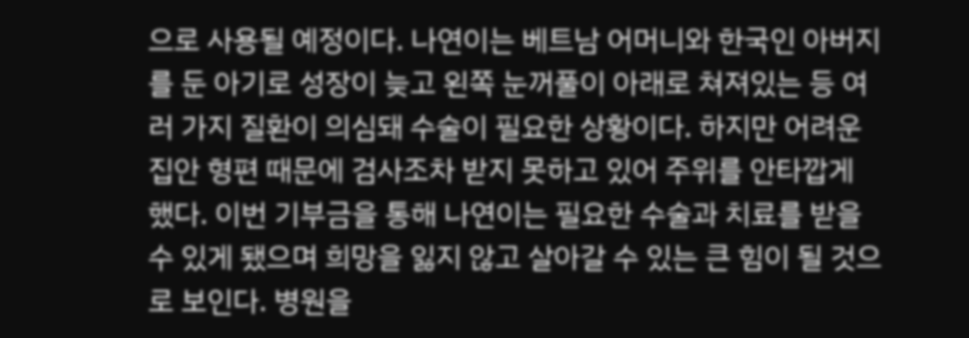으로 사용될 예정이다. 나연이는 베트남 어머니와 한국인 아버지를 둔 아기로 성장이 늦고 왼쪽 눈꺼풀이 아래로 쳐져있는 등 여러 가지 질환이 의심돼 수술이 필요한 상황이다. 하지만 어려운 집안 형편 때문에 검사조차 받지 못하고 있어 주위를 안타깝게 했다. 이번 기부금을 통해 나연이는 필요한 수술과 치료를 받을 수 있게 됐으며 희망을 잃지 않고 살아갈 수 있는 큰 힘이 될 것으로 보인다. 병원을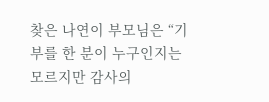찾은 나연이 부모님은 “기부를 한 분이 누구인지는 모르지만 감사의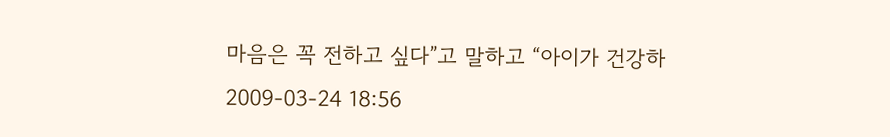마음은 꼭 전하고 싶다”고 말하고 “아이가 건강하
2009-03-24 18:56